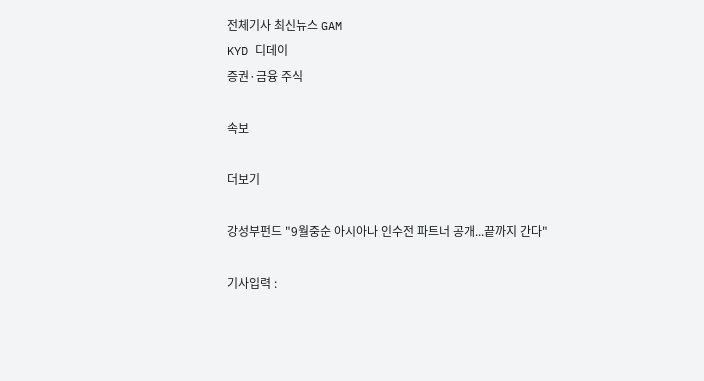전체기사 최신뉴스 GAM
KYD 디데이
증권·금융 주식

속보

더보기

강성부펀드 "9월중순 아시아나 인수전 파트너 공개...끝까지 간다"

기사입력 :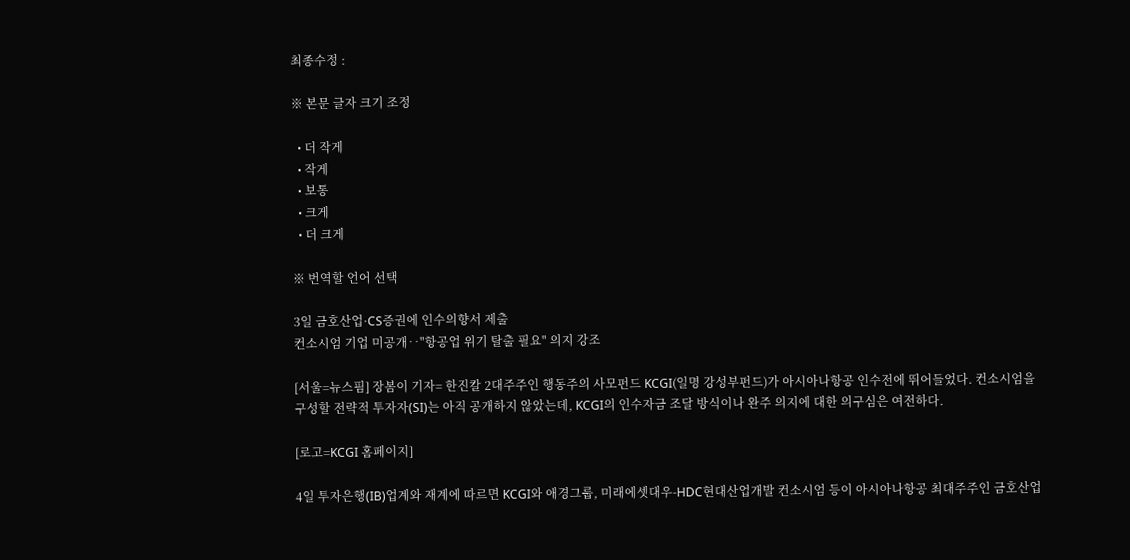최종수정 :

※ 본문 글자 크기 조정

  • 더 작게
  • 작게
  • 보통
  • 크게
  • 더 크게

※ 번역할 언어 선택

3일 금호산업·CS증권에 인수의향서 제출
컨소시엄 기업 미공개‥"항공업 위기 탈출 필요" 의지 강조

[서울=뉴스핌] 장봄이 기자= 한진칼 2대주주인 행동주의 사모펀드 KCGI(일명 강성부펀드)가 아시아나항공 인수전에 뛰어들었다. 컨소시엄을 구성할 전략적 투자자(SI)는 아직 공개하지 않았는데, KCGI의 인수자금 조달 방식이나 완주 의지에 대한 의구심은 여전하다.

[로고=KCGI 홈페이지]

4일 투자은행(IB)업계와 재계에 따르면 KCGI와 애경그룹, 미래에셋대우-HDC현대산업개발 컨소시엄 등이 아시아나항공 최대주주인 금호산업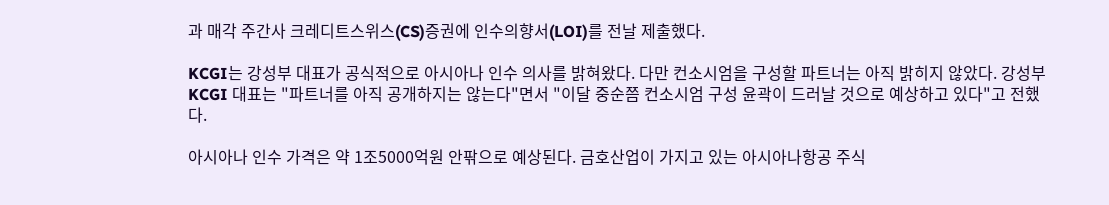과 매각 주간사 크레디트스위스(CS)증권에 인수의향서(LOI)를 전날 제출했다.

KCGI는 강성부 대표가 공식적으로 아시아나 인수 의사를 밝혀왔다. 다만 컨소시엄을 구성할 파트너는 아직 밝히지 않았다. 강성부 KCGI 대표는 "파트너를 아직 공개하지는 않는다"면서 "이달 중순쯤 컨소시엄 구성 윤곽이 드러날 것으로 예상하고 있다"고 전했다.

아시아나 인수 가격은 약 1조5000억원 안팎으로 예상된다. 금호산업이 가지고 있는 아시아나항공 주식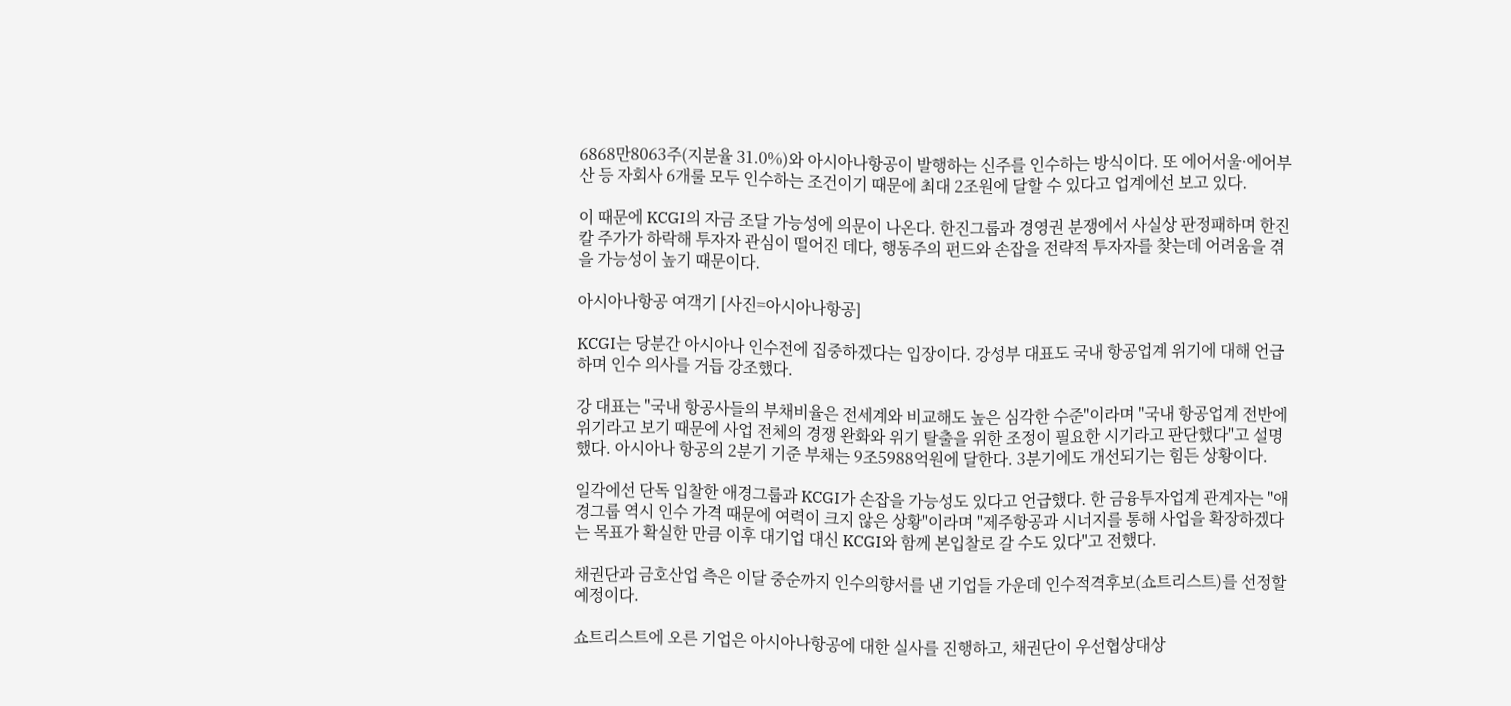6868만8063주(지분율 31.0%)와 아시아나항공이 발행하는 신주를 인수하는 방식이다. 또 에어서울·에어부산 등 자회사 6개룰 모두 인수하는 조건이기 때문에 최대 2조원에 달할 수 있다고 업계에선 보고 있다.

이 때문에 KCGI의 자금 조달 가능성에 의문이 나온다. 한진그룹과 경영권 분쟁에서 사실상 판정패하며 한진칼 주가가 하락해 투자자 관심이 떨어진 데다, 행동주의 펀드와 손잡을 전략적 투자자를 찾는데 어려움을 겪을 가능성이 높기 때문이다.

아시아나항공 여객기 [사진=아시아나항공]

KCGI는 당분간 아시아나 인수전에 집중하겠다는 입장이다. 강성부 대표도 국내 항공업계 위기에 대해 언급하며 인수 의사를 거듭 강조했다.

강 대표는 "국내 항공사들의 부채비율은 전세계와 비교해도 높은 심각한 수준"이라며 "국내 항공업계 전반에 위기라고 보기 때문에 사업 전체의 경쟁 완화와 위기 탈출을 위한 조정이 필요한 시기라고 판단했다"고 설명했다. 아시아나 항공의 2분기 기준 부채는 9조5988억원에 달한다. 3분기에도 개선되기는 힘든 상황이다.

일각에선 단독 입찰한 애경그룹과 KCGI가 손잡을 가능성도 있다고 언급했다. 한 금융투자업계 관계자는 "애경그룹 역시 인수 가격 때문에 여력이 크지 않은 상황"이라며 "제주항공과 시너지를 통해 사업을 확장하겠다는 목표가 확실한 만큼 이후 대기업 대신 KCGI와 함께 본입찰로 갈 수도 있다"고 전했다.

채권단과 금호산업 측은 이달 중순까지 인수의향서를 낸 기업들 가운데 인수적격후보(쇼트리스트)를 선정할 예정이다.

쇼트리스트에 오른 기업은 아시아나항공에 대한 실사를 진행하고, 채권단이 우선협상대상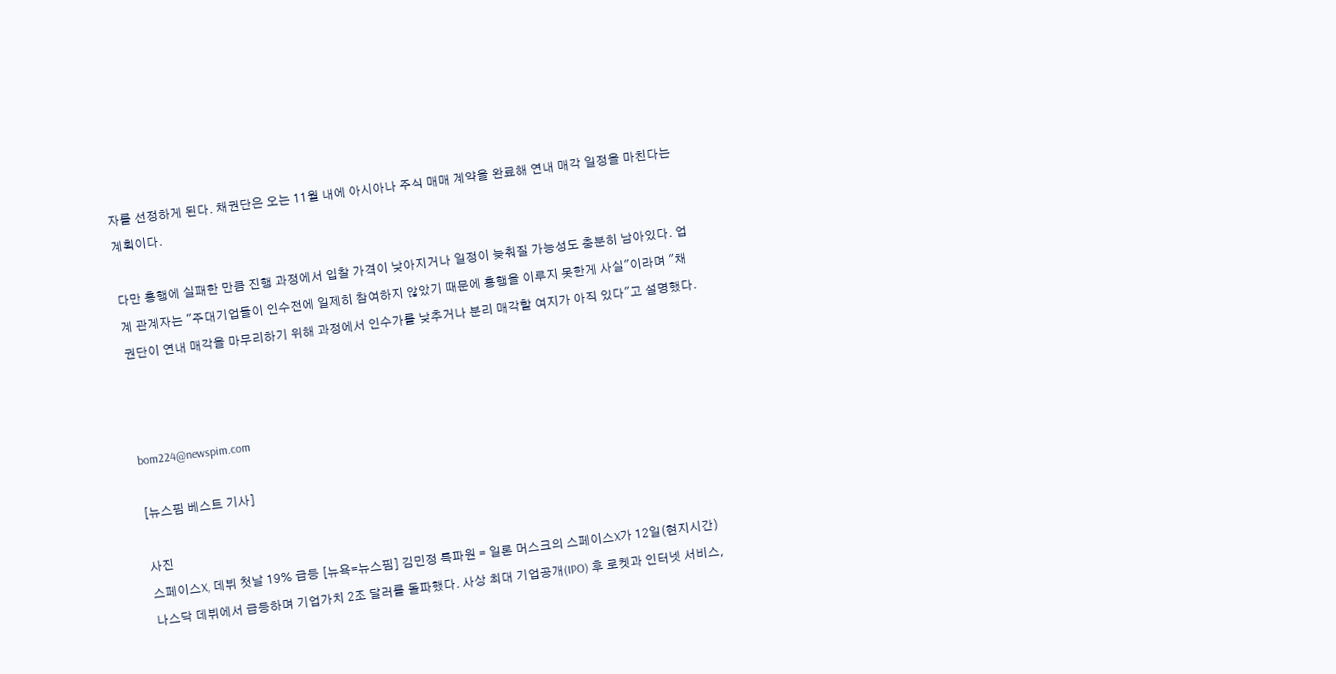자를 선정하게 된다. 채권단은 오는 11월 내에 아시아나 주식 매매 계약을 완료해 연내 매각 일정을 마친다는 계획이다.

다만 흥행에 실패한 만큼 진행 과정에서 입찰 가격이 낮아지거나 일정이 늦춰질 가능성도 충분히 남아있다. 업계 관계자는 "주대기업들이 인수전에 일제히 참여하지 않았기 때문에 흥행을 이루지 못한게 사실"이라며 "채권단이 연내 매각을 마무리하기 위해 과정에서 인수가를 낮추거나 분리 매각할 여지가 아직 있다"고 설명했다.



bom224@newspim.com

[뉴스핌 베스트 기사]

사진
스페이스X, 데뷔 첫날 19% 급등 [뉴욕=뉴스핌] 김민정 특파원 = 일론 머스크의 스페이스X가 12일(현지시간) 나스닥 데뷔에서 급등하며 기업가치 2조 달러를 돌파했다. 사상 최대 기업공개(IPO) 후 로켓과 인터넷 서비스,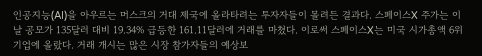인공지능(AI)을 아우르는 머스크의 거대 제국에 올라타려는 투자자들이 몰려든 결과다. 스페이스X 주가는 이날 공모가 135달러 대비 19.34% 급등한 161.11달러에 거래를 마쳤다. 이로써 스페이스X는 미국 시가총액 6위 기업에 올랐다. 거래 개시는 많은 시장 참가자들의 예상보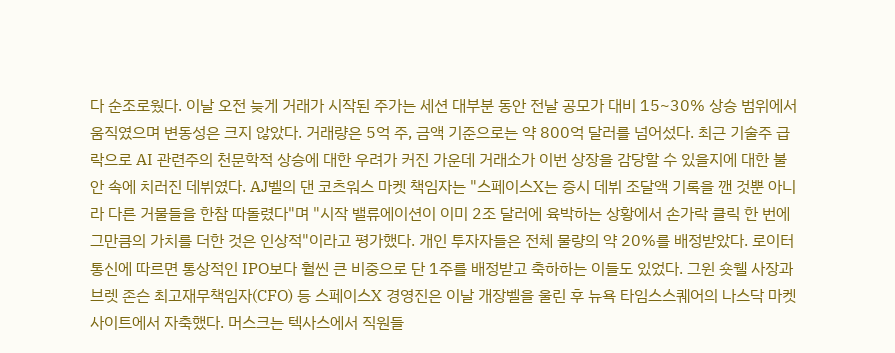다 순조로웠다. 이날 오전 늦게 거래가 시작된 주가는 세션 대부분 동안 전날 공모가 대비 15~30% 상승 범위에서 움직였으며 변동성은 크지 않았다. 거래량은 5억 주, 금액 기준으로는 약 800억 달러를 넘어섰다. 최근 기술주 급락으로 AI 관련주의 천문학적 상승에 대한 우려가 커진 가운데 거래소가 이번 상장을 감당할 수 있을지에 대한 불안 속에 치러진 데뷔였다. AJ벨의 댄 코츠워스 마켓 책임자는 "스페이스X는 증시 데뷔 조달액 기록을 깬 것뿐 아니라 다른 거물들을 한참 따돌렸다"며 "시작 밸류에이션이 이미 2조 달러에 육박하는 상황에서 손가락 클릭 한 번에 그만큼의 가치를 더한 것은 인상적"이라고 평가했다. 개인 투자자들은 전체 물량의 약 20%를 배정받았다. 로이터통신에 따르면 통상적인 IPO보다 훨씬 큰 비중으로 단 1주를 배정받고 축하하는 이들도 있었다. 그윈 숏웰 사장과 브렛 존슨 최고재무책임자(CFO) 등 스페이스X 경영진은 이날 개장벨을 울린 후 뉴욕 타임스스퀘어의 나스닥 마켓사이트에서 자축했다. 머스크는 텍사스에서 직원들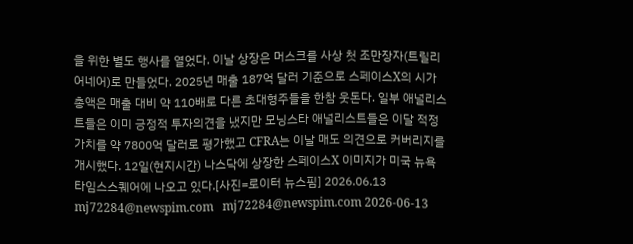을 위한 별도 행사를 열었다. 이날 상장은 머스크를 사상 첫 조만장자(트릴리어네어)로 만들었다. 2025년 매출 187억 달러 기준으로 스페이스X의 시가총액은 매출 대비 약 110배로 다른 초대형주들을 한참 웃돈다. 일부 애널리스트들은 이미 긍정적 투자의견을 냈지만 모닝스타 애널리스트들은 이달 적정 가치를 약 7800억 달러로 평가했고 CFRA는 이날 매도 의견으로 커버리지를 개시했다. 12일(현지시간) 나스닥에 상장한 스페이스X 이미지가 미국 뉴욕 타임스스퀘어에 나오고 있다.[사진=로이터 뉴스핌] 2026.06.13 mj72284@newspim.com   mj72284@newspim.com 2026-06-13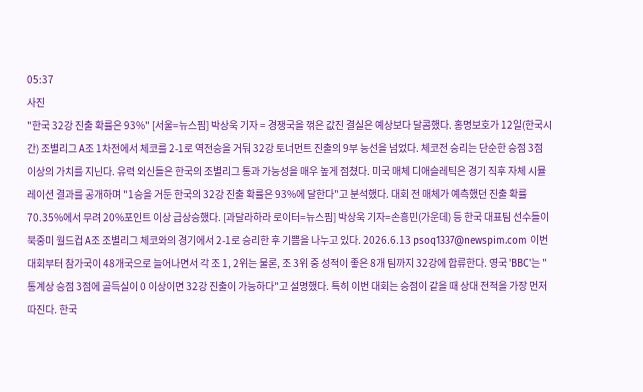05:37
사진
"한국 32강 진출 확률은 93%" [서울=뉴스핌] 박상욱 기자 = 경쟁국을 꺾은 값진 결실은 예상보다 달콤했다. 홍명보호가 12일(한국시간) 조별리그 A조 1차전에서 체코를 2-1로 역전승을 거둬 32강 토너먼트 진출의 9부 능선을 넘었다. 체코전 승리는 단순한 승점 3점 이상의 가치를 지닌다. 유력 외신들은 한국의 조별리그 통과 가능성을 매우 높게 점쳤다. 미국 매체 디애슬레틱은 경기 직후 자체 시뮬레이션 결과를 공개하며 "1승을 거둔 한국의 32강 진출 확률은 93%에 달한다"고 분석했다. 대회 전 매체가 예측했던 진출 확률 70.35%에서 무려 20%포인트 이상 급상승했다. [과달라하라 로이터=뉴스핌] 박상욱 기자=손흥민(가운데) 등 한국 대표팀 선수들이 북중미 월드컵 A조 조별리그 체코와의 경기에서 2-1로 승리한 후 기쁨을 나누고 있다. 2026.6.13 psoq1337@newspim.com 이번 대회부터 참가국이 48개국으로 늘어나면서 각 조 1, 2위는 물론, 조 3위 중 성적이 좋은 8개 팀까지 32강에 합류한다. 영국 'BBC'는 "통계상 승점 3점에 골득실이 0 이상이면 32강 진출이 가능하다"고 설명했다. 특히 이번 대회는 승점이 같을 때 상대 전적을 가장 먼저 따진다. 한국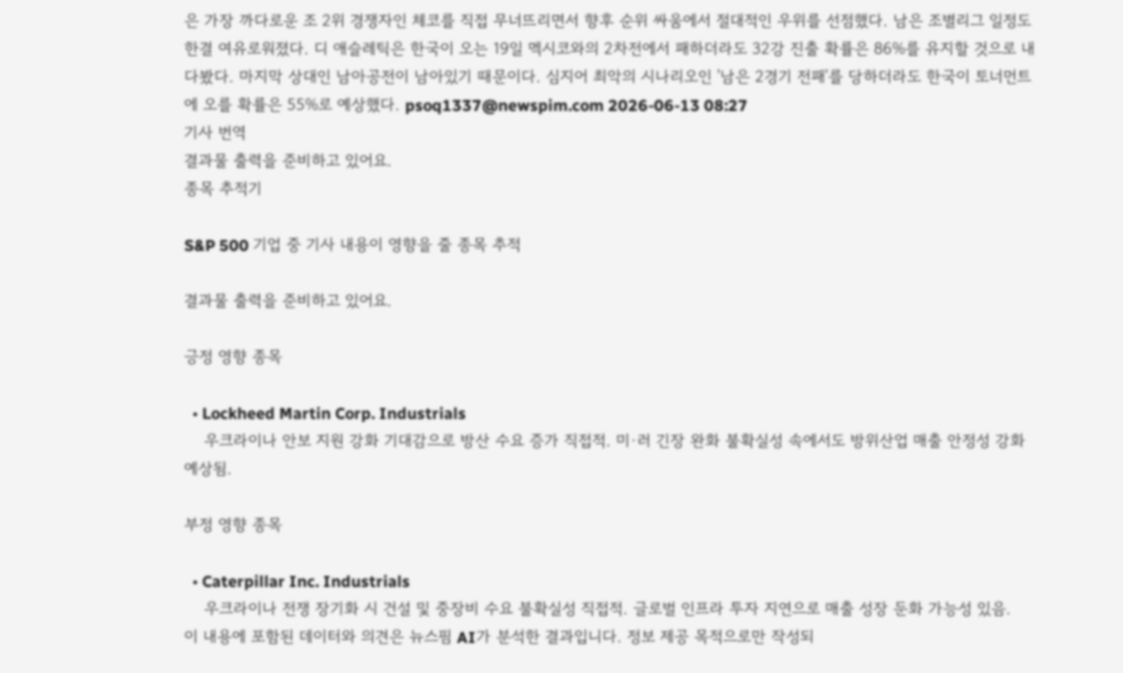은 가장 까다로운 조 2위 경쟁자인 체코를 직접 무너뜨리면서 향후 순위 싸움에서 절대적인 우위를 선점했다. 남은 조별리그 일정도 한결 여유로워졌다. 디 애슬레틱은 한국이 오는 19일 멕시코와의 2차전에서 패하더라도 32강 진출 확률은 86%를 유지할 것으로 내다봤다. 마지막 상대인 남아공전이 남아있기 때문이다. 심지어 최악의 시나리오인 '남은 2경기 전패'를 당하더라도 한국이 토너먼트에 오를 확률은 55%로 예상했다. psoq1337@newspim.com 2026-06-13 08:27
기사 번역
결과물 출력을 준비하고 있어요.
종목 추적기

S&P 500 기업 중 기사 내용이 영향을 줄 종목 추적

결과물 출력을 준비하고 있어요.

긍정 영향 종목

  • Lockheed Martin Corp. Industrials
    우크라이나 안보 지원 강화 기대감으로 방산 수요 증가 직접적. 미·러 긴장 완화 불확실성 속에서도 방위산업 매출 안정성 강화 예상됨.

부정 영향 종목

  • Caterpillar Inc. Industrials
    우크라이나 전쟁 장기화 시 건설 및 중장비 수요 불확실성 직접적. 글로벌 인프라 투자 지연으로 매출 성장 둔화 가능성 있음.
이 내용에 포함된 데이터와 의견은 뉴스핌 AI가 분석한 결과입니다. 정보 제공 목적으로만 작성되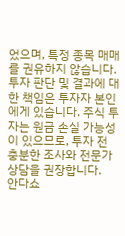었으며, 특정 종목 매매를 권유하지 않습니다. 투자 판단 및 결과에 대한 책임은 투자자 본인에게 있습니다. 주식 투자는 원금 손실 가능성이 있으므로, 투자 전 충분한 조사와 전문가 상담을 권장합니다.
안다쇼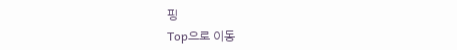핑
Top으로 이동